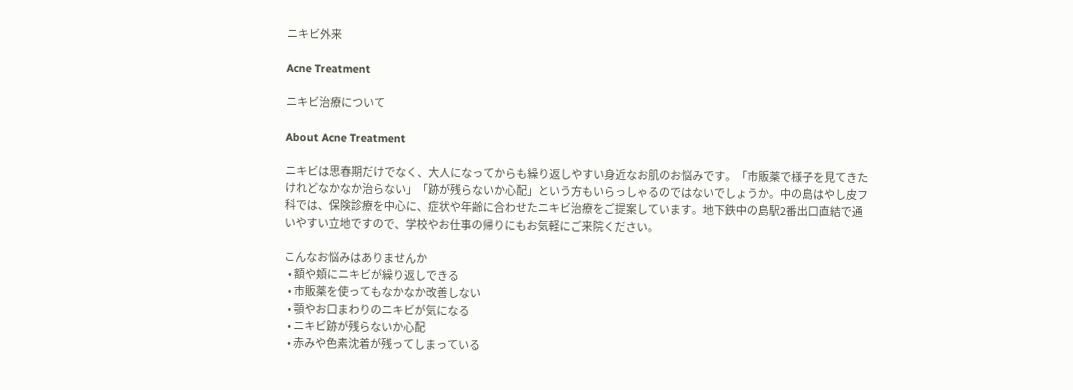ニキビ外来

Acne Treatment

ニキビ治療について

About Acne Treatment

ニキビは思春期だけでなく、大人になってからも繰り返しやすい身近なお肌のお悩みです。「市販薬で様子を見てきたけれどなかなか治らない」「跡が残らないか心配」という方もいらっしゃるのではないでしょうか。中の島はやし皮フ科では、保険診療を中心に、症状や年齢に合わせたニキビ治療をご提案しています。地下鉄中の島駅2番出口直結で通いやすい立地ですので、学校やお仕事の帰りにもお気軽にご来院ください。

こんなお悩みはありませんか
  • 額や頬にニキビが繰り返しできる
  • 市販薬を使ってもなかなか改善しない
  • 顎やお口まわりのニキビが気になる
  • ニキビ跡が残らないか心配
  • 赤みや色素沈着が残ってしまっている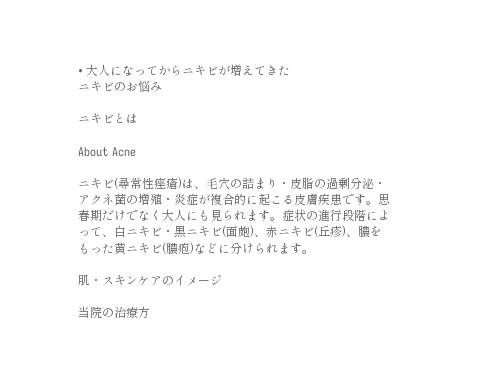• 大人になってからニキビが増えてきた
ニキビのお悩み

ニキビとは

About Acne

ニキビ(尋常性痤瘡)は、毛穴の詰まり・皮脂の過剰分泌・アクネ菌の増殖・炎症が複合的に起こる皮膚疾患です。思春期だけでなく大人にも見られます。症状の進行段階によって、白ニキビ・黒ニキビ(面皰)、赤ニキビ(丘疹)、膿をもった黄ニキビ(膿疱)などに分けられます。

肌・スキンケアのイメージ

当院の治療方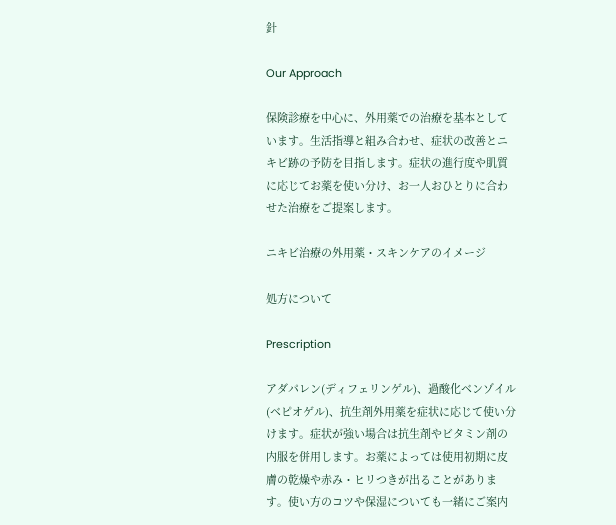針

Our Approach

保険診療を中心に、外用薬での治療を基本としています。生活指導と組み合わせ、症状の改善とニキビ跡の予防を目指します。症状の進行度や肌質に応じてお薬を使い分け、お一人おひとりに合わせた治療をご提案します。

ニキビ治療の外用薬・スキンケアのイメージ

処方について

Prescription

アダパレン(ディフェリンゲル)、過酸化ベンゾイル(ベピオゲル)、抗生剤外用薬を症状に応じて使い分けます。症状が強い場合は抗生剤やビタミン剤の内服を併用します。お薬によっては使用初期に皮膚の乾燥や赤み・ヒリつきが出ることがあります。使い方のコツや保湿についても一緒にご案内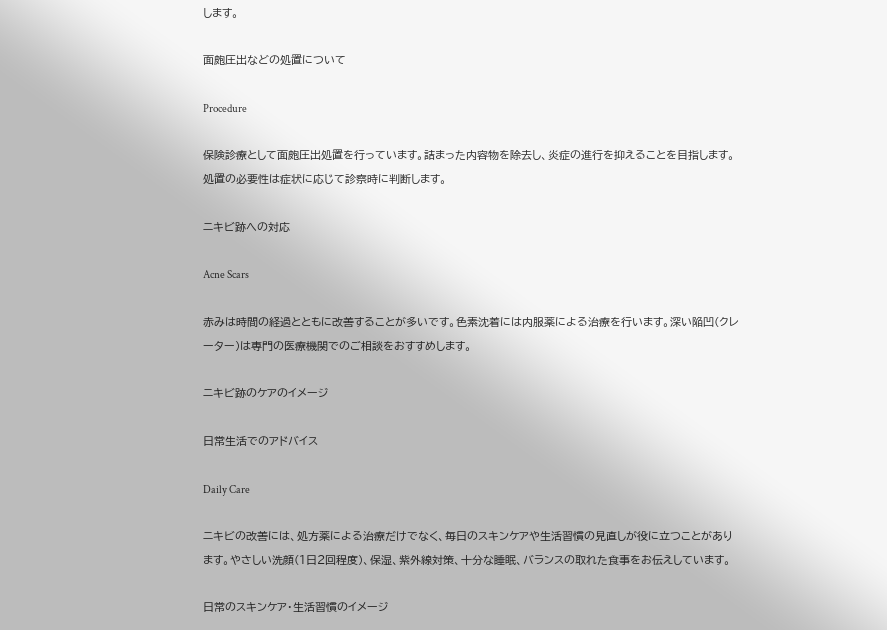します。

面皰圧出などの処置について

Procedure

保険診療として面皰圧出処置を行っています。詰まった内容物を除去し、炎症の進行を抑えることを目指します。処置の必要性は症状に応じて診察時に判断します。

ニキビ跡への対応

Acne Scars

赤みは時間の経過とともに改善することが多いです。色素沈着には内服薬による治療を行います。深い陥凹(クレーター)は専門の医療機関でのご相談をおすすめします。

ニキビ跡のケアのイメージ

日常生活でのアドバイス

Daily Care

ニキビの改善には、処方薬による治療だけでなく、毎日のスキンケアや生活習慣の見直しが役に立つことがあります。やさしい洗顔(1日2回程度)、保湿、紫外線対策、十分な睡眠、バランスの取れた食事をお伝えしています。

日常のスキンケア・生活習慣のイメージ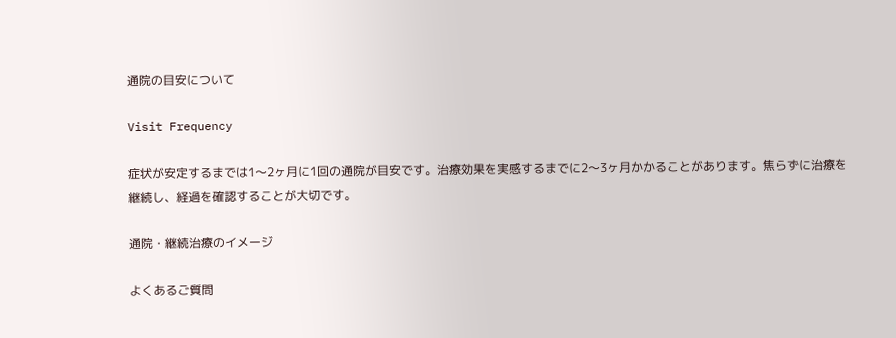通院の目安について

Visit Frequency

症状が安定するまでは1〜2ヶ月に1回の通院が目安です。治療効果を実感するまでに2〜3ヶ月かかることがあります。焦らずに治療を継続し、経過を確認することが大切です。

通院・継続治療のイメージ

よくあるご質問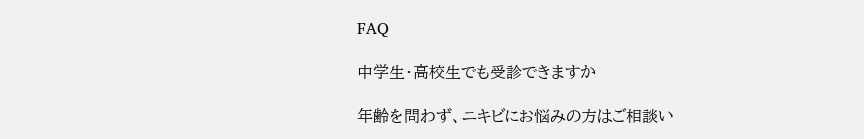FAQ

中学生・高校生でも受診できますか

年齢を問わず、ニキビにお悩みの方はご相談い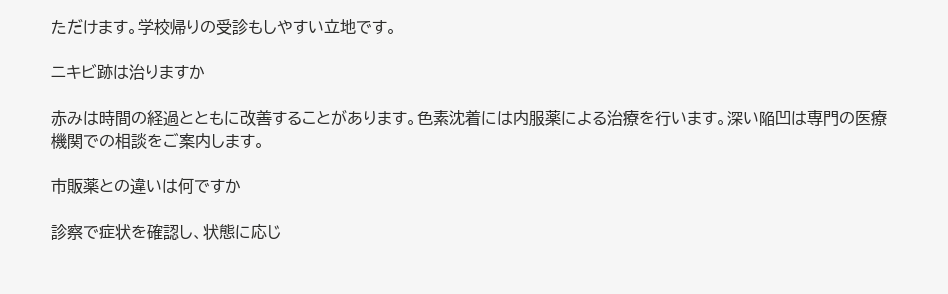ただけます。学校帰りの受診もしやすい立地です。

ニキビ跡は治りますか

赤みは時間の経過とともに改善することがあります。色素沈着には内服薬による治療を行います。深い陥凹は専門の医療機関での相談をご案内します。

市販薬との違いは何ですか

診察で症状を確認し、状態に応じ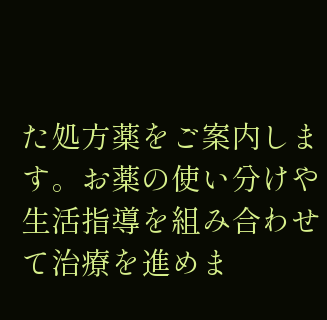た処方薬をご案内します。お薬の使い分けや生活指導を組み合わせて治療を進めま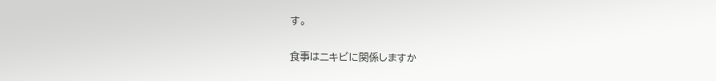す。

食事はニキビに関係しますか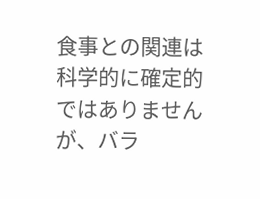食事との関連は科学的に確定的ではありませんが、バラ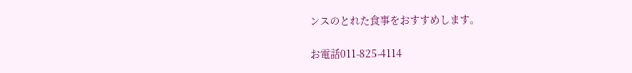ンスのとれた食事をおすすめします。

お電話011-825-4114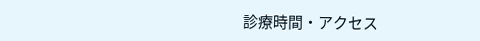診療時間・アクセス